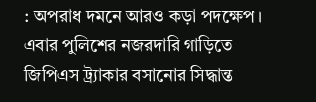: অপরাধ দমনে আরও কড়া পদক্ষেপ। এবার পুলিশের নজরদারি গাড়িতে জিপিএস ট্র্যাকার বসানোর সিদ্ধান্ত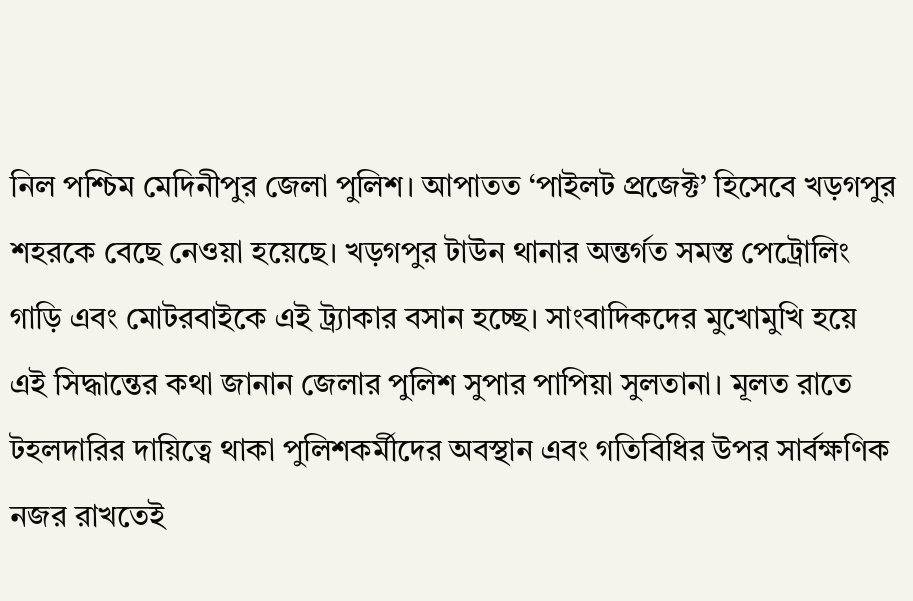নিল পশ্চিম মেদিনীপুর জেলা পুলিশ। আপাতত ‘পাইলট প্রজেক্ট’ হিসেবে খড়গপুর শহরকে বেছে নেওয়া হয়েছে। খড়গপুর টাউন থানার অন্তর্গত সমস্ত পেট্রোলিং গাড়ি এবং মোটরবাইকে এই ট্র্যাকার বসান হচ্ছে। সাংবাদিকদের মুখোমুখি হয়ে এই সিদ্ধান্তের কথা জানান জেলার পুলিশ সুপার পাপিয়া সুলতানা। মূলত রাতে টহলদারির দায়িত্বে থাকা পুলিশকর্মীদের অবস্থান এবং গতিবিধির উপর সার্বক্ষণিক নজর রাখতেই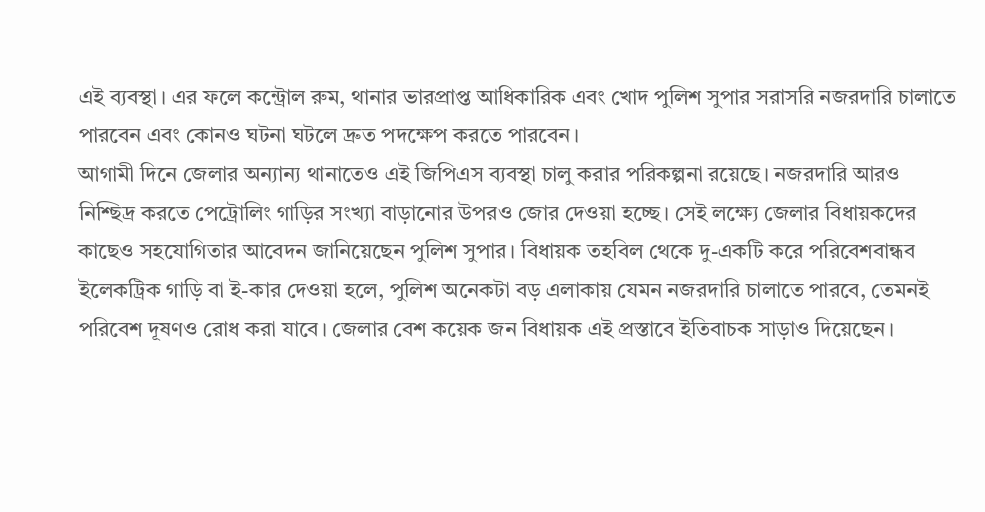এই ব্যবস্থা। এর ফলে কন্ট্রোল রুম, থানার ভারপ্রাপ্ত আধিকারিক এবং খোদ পুলিশ সুপার সরাসরি নজরদারি চালাতে পারবেন এবং কোনও ঘটনা ঘটলে দ্রুত পদক্ষেপ করতে পারবেন।
আগামী দিনে জেলার অন্যান্য থানাতেও এই জিপিএস ব্যবস্থা চালু করার পরিকল্পনা রয়েছে। নজরদারি আরও নিশ্ছিদ্র করতে পেট্রোলিং গাড়ির সংখ্যা বাড়ানোর উপরও জোর দেওয়া হচ্ছে। সেই লক্ষ্যে জেলার বিধায়কদের কাছেও সহযোগিতার আবেদন জানিয়েছেন পুলিশ সুপার। বিধায়ক তহবিল থেকে দু-একটি করে পরিবেশবান্ধব ইলেকট্রিক গাড়ি বা ই-কার দেওয়া হলে, পুলিশ অনেকটা বড় এলাকায় যেমন নজরদারি চালাতে পারবে, তেমনই পরিবেশ দূষণও রোধ করা যাবে। জেলার বেশ কয়েক জন বিধায়ক এই প্রস্তাবে ইতিবাচক সাড়াও দিয়েছেন।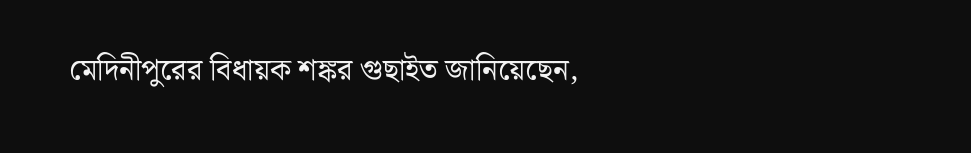মেদিনীপুরের বিধায়ক শঙ্কর গুছাইত জানিয়েছেন,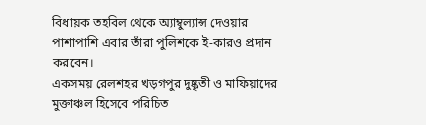বিধায়ক তহবিল থেকে অ্যাম্বুল্যান্স দেওয়ার পাশাপাশি এবার তাঁরা পুলিশকে ই-কারও প্রদান করবেন।
একসময় রেলশহর খড়গপুর দুষ্কৃতী ও মাফিয়াদের মুক্তাঞ্চল হিসেবে পরিচিত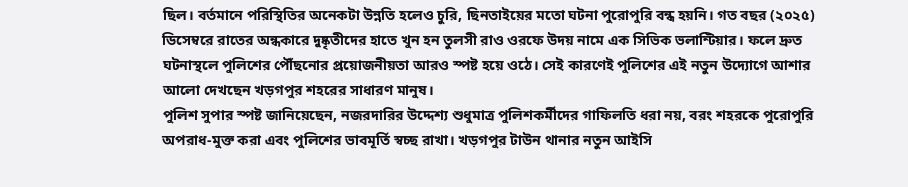ছিল। বর্তমানে পরিস্থিতির অনেকটা উন্নতি হলেও চুরি, ছিনতাইয়ের মতো ঘটনা পুরোপুরি বন্ধ হয়নি। গত বছর (২০২৫) ডিসেম্বরে রাতের অন্ধকারে দুষ্কৃতীদের হাতে খুন হন তুলসী রাও ওরফে উদয় নামে এক সিভিক ভলান্টিয়ার। ফলে দ্রুত ঘটনাস্থলে পুলিশের পৌঁছনোর প্রয়োজনীয়তা আরও স্পষ্ট হয়ে ওঠে। সেই কারণেই পুলিশের এই নতুন উদ্যোগে আশার আলো দেখছেন খড়গপুর শহরের সাধারণ মানুষ।
পুলিশ সুপার স্পষ্ট জানিয়েছেন, নজরদারির উদ্দেশ্য শুধুমাত্র পুলিশকর্মীদের গাফিলতি ধরা নয়, বরং শহরকে পুরোপুরি অপরাধ-মুক্ত করা এবং পুলিশের ভাবমূর্তি স্বচ্ছ রাখা। খড়গপুর টাউন থানার নতুন আইসি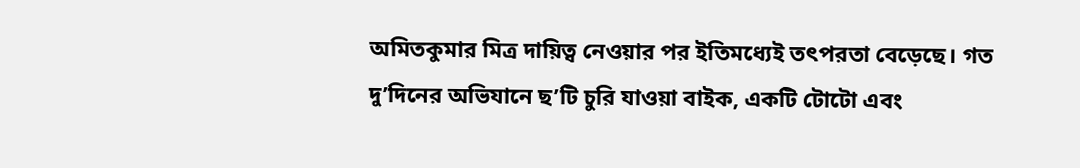অমিতকুমার মিত্র দায়িত্ব নেওয়ার পর ইতিমধ্যেই তৎপরতা বেড়েছে। গত দু’দিনের অভিযানে ছ’টি চুরি যাওয়া বাইক, একটি টোটো এবং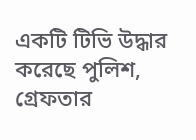একটি টিভি উদ্ধার করেছে পুলিশ, গ্রেফতার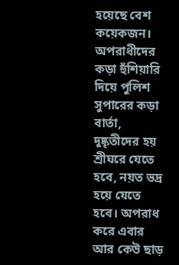হয়েছে বেশ কয়েকজন। অপরাধীদের কড়া হুঁশিয়ারি দিয়ে পুলিশ সুপারের কড়া বার্তা, দুষ্কৃতীদের হয় শ্রীঘরে যেতে হবে, নয়ত ভদ্র হয়ে যেতে হবে। অপরাধ করে এবার আর কেউ ছাড়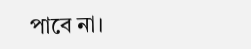পাবে না।